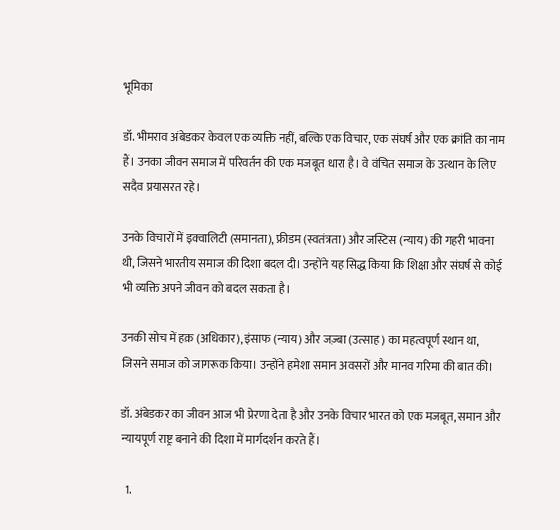भूमिका

डॉ. भीमराव अंबेडकर केवल एक व्यक्ति नहीं, बल्कि एक विचार, एक संघर्ष और एक क्रांति का नाम हैं। उनका जीवन समाज में परिवर्तन की एक मजबूत धारा है। वे वंचित समाज के उत्थान के लिए सदैव प्रयासरत रहे।

उनके विचारों में इक्वालिटी (समानता), फ्रीडम (स्वतंत्रता) और जस्टिस (न्याय) की गहरी भावना थी, जिसने भारतीय समाज की दिशा बदल दी। उन्होंने यह सिद्ध किया कि शिक्षा और संघर्ष से कोई भी व्यक्ति अपने जीवन को बदल सकता है।

उनकी सोच में हक़ (अधिकार), इंसाफ (न्याय) और जज़्बा (उत्साह) का महत्वपूर्ण स्थान था, जिसने समाज को जागरूक किया। उन्होंने हमेशा समान अवसरों और मानव गरिमा की बात की।

डॉ. अंबेडकर का जीवन आज भी प्रेरणा देता है और उनके विचार भारत को एक मजबूत, समान और न्यायपूर्ण राष्ट्र बनाने की दिशा में मार्गदर्शन करते हैं।

  1.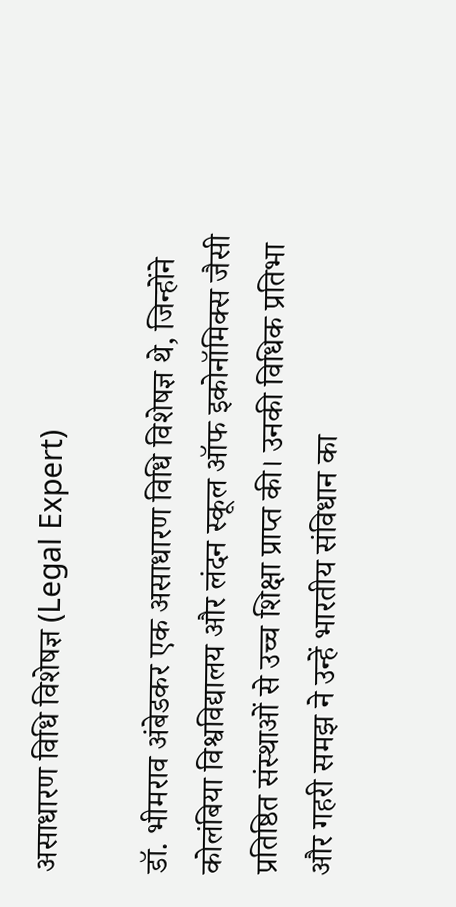असाधारण विधि विशेषज्ञ (Legal Expert)

डॉ. भीमराव अंबेडकर एक असाधारण विधि विशेषज्ञ थे, जिन्होंने कोलंबिया विश्वविद्यालय और लंदन स्कूल ऑफ इकोनॉमिक्स जैसी प्रतिष्ठित संस्थाओं से उच्च शिक्षा प्राप्त की। उनकी विधिक प्रतिभा और गहरी समझ ने उन्हें भारतीय संविधान का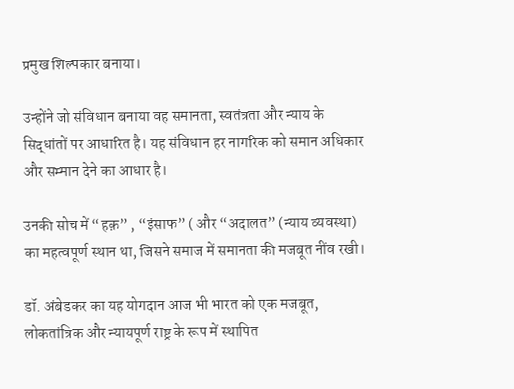प्रमुख शिल्पकार बनाया।

उन्होंने जो संविधान बनाया वह समानता, स्वतंत्रता और न्याय के सिद्धांतों पर आधारित है। यह संविधान हर नागरिक को समान अधिकार और सम्मान देने का आधार है।

उनकी सोच में “हक़” , “इंसाफ” ( और “अदालत” (न्याय व्यवस्था) का महत्वपूर्ण स्थान था, जिसने समाज में समानता की मजबूत नींव रखी।

डॉ. अंबेडकर का यह योगदान आज भी भारत को एक मजबूत, लोकतांत्रिक और न्यायपूर्ण राष्ट्र के रूप में स्थापित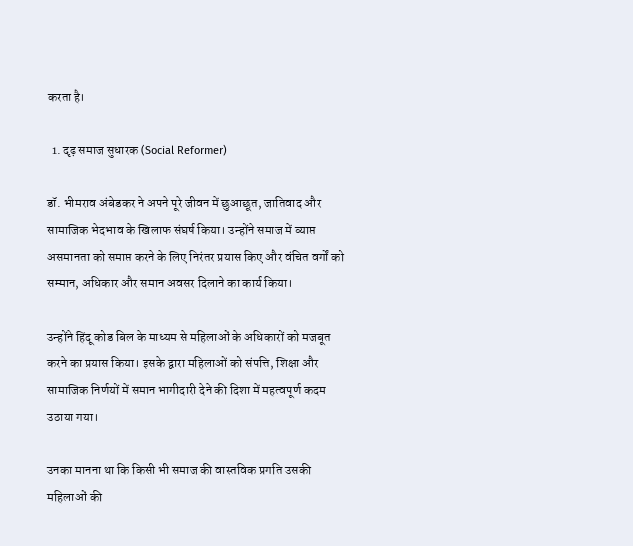करता है।

  1. दृढ़ समाज सुधारक (Social Reformer)

डॉ. भीमराव अंबेडकर ने अपने पूरे जीवन में छुआछूत, जातिवाद और सामाजिक भेदभाव के खिलाफ संघर्ष किया। उन्होंने समाज में व्याप्त असमानता को समाप्त करने के लिए निरंतर प्रयास किए और वंचित वर्गों को सम्मान, अधिकार और समान अवसर दिलाने का कार्य किया।

उन्होंने हिंदू कोड बिल के माध्यम से महिलाओं के अधिकारों को मजबूत करने का प्रयास किया। इसके द्वारा महिलाओं को संपत्ति, शिक्षा और सामाजिक निर्णयों में समान भागीदारी देने की दिशा में महत्वपूर्ण कदम उठाया गया।

उनका मानना था कि किसी भी समाज की वास्तविक प्रगति उसकी महिलाओं की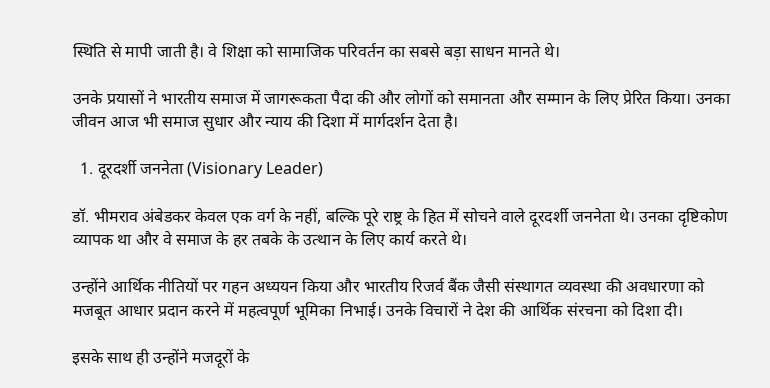स्थिति से मापी जाती है। वे शिक्षा को सामाजिक परिवर्तन का सबसे बड़ा साधन मानते थे।

उनके प्रयासों ने भारतीय समाज में जागरूकता पैदा की और लोगों को समानता और सम्मान के लिए प्रेरित किया। उनका जीवन आज भी समाज सुधार और न्याय की दिशा में मार्गदर्शन देता है।

  1. दूरदर्शी जननेता (Visionary Leader)

डॉ. भीमराव अंबेडकर केवल एक वर्ग के नहीं, बल्कि पूरे राष्ट्र के हित में सोचने वाले दूरदर्शी जननेता थे। उनका दृष्टिकोण व्यापक था और वे समाज के हर तबके के उत्थान के लिए कार्य करते थे।

उन्होंने आर्थिक नीतियों पर गहन अध्ययन किया और भारतीय रिजर्व बैंक जैसी संस्थागत व्यवस्था की अवधारणा को मजबूत आधार प्रदान करने में महत्वपूर्ण भूमिका निभाई। उनके विचारों ने देश की आर्थिक संरचना को दिशा दी।

इसके साथ ही उन्होंने मजदूरों के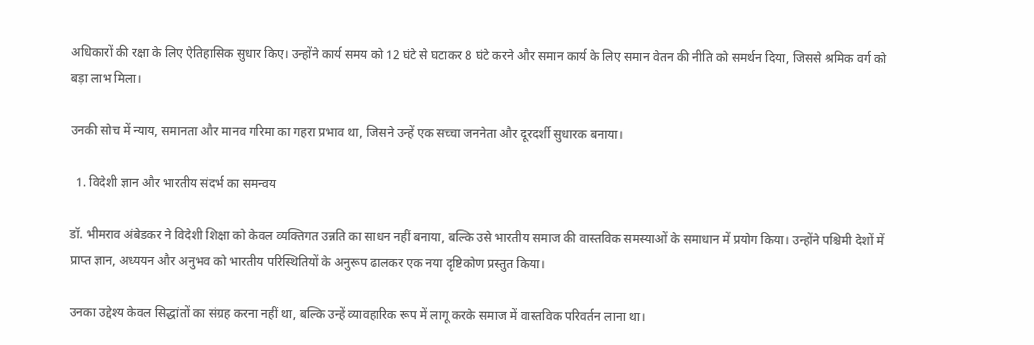अधिकारों की रक्षा के लिए ऐतिहासिक सुधार किए। उन्होंने कार्य समय को 12 घंटे से घटाकर 8 घंटे करने और समान कार्य के लिए समान वेतन की नीति को समर्थन दिया, जिससे श्रमिक वर्ग को बड़ा लाभ मिला।

उनकी सोच में न्याय, समानता और मानव गरिमा का गहरा प्रभाव था, जिसने उन्हें एक सच्चा जननेता और दूरदर्शी सुधारक बनाया।

  1. विदेशी ज्ञान और भारतीय संदर्भ का समन्वय

डॉ. भीमराव अंबेडकर ने विदेशी शिक्षा को केवल व्यक्तिगत उन्नति का साधन नहीं बनाया, बल्कि उसे भारतीय समाज की वास्तविक समस्याओं के समाधान में प्रयोग किया। उन्होंने पश्चिमी देशों में प्राप्त ज्ञान, अध्ययन और अनुभव को भारतीय परिस्थितियों के अनुरूप ढालकर एक नया दृष्टिकोण प्रस्तुत किया।

उनका उद्देश्य केवल सिद्धांतों का संग्रह करना नहीं था, बल्कि उन्हें व्यावहारिक रूप में लागू करके समाज में वास्तविक परिवर्तन लाना था।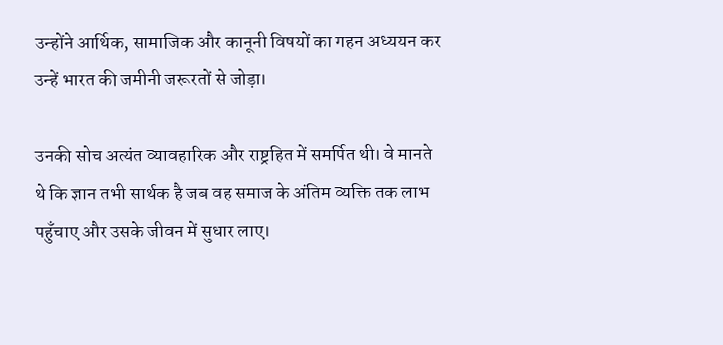उन्होंने आर्थिक, सामाजिक और कानूनी विषयों का गहन अध्ययन कर उन्हें भारत की जमीनी जरूरतों से जोड़ा।

उनकी सोच अत्यंत व्यावहारिक और राष्ट्रहित में समर्पित थी। वे मानते थे कि ज्ञान तभी सार्थक है जब वह समाज के अंतिम व्यक्ति तक लाभ पहुँचाए और उसके जीवन में सुधार लाए।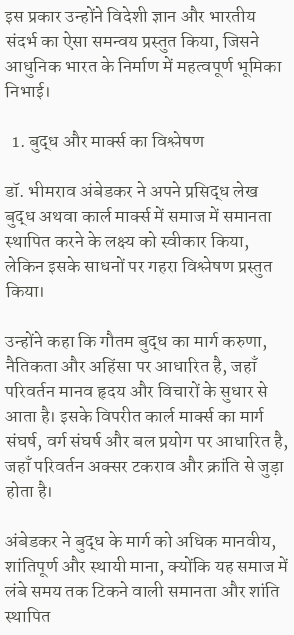इस प्रकार उन्होंने विदेशी ज्ञान और भारतीय संदर्भ का ऐसा समन्वय प्रस्तुत किया, जिसने आधुनिक भारत के निर्माण में महत्वपूर्ण भूमिका निभाई।

  1. बुद्ध और मार्क्स का विश्लेषण

डॉ. भीमराव अंबेडकर ने अपने प्रसिद्ध लेख बुद्ध अथवा कार्ल मार्क्स में समाज में समानता स्थापित करने के लक्ष्य को स्वीकार किया, लेकिन इसके साधनों पर गहरा विश्लेषण प्रस्तुत किया।

उन्होंने कहा कि गौतम बुद्ध का मार्ग करुणा, नैतिकता और अहिंसा पर आधारित है, जहाँ परिवर्तन मानव हृदय और विचारों के सुधार से आता है। इसके विपरीत कार्ल मार्क्स का मार्ग संघर्ष, वर्ग संघर्ष और बल प्रयोग पर आधारित है, जहाँ परिवर्तन अक्सर टकराव और क्रांति से जुड़ा होता है।

अंबेडकर ने बुद्ध के मार्ग को अधिक मानवीय, शांतिपूर्ण और स्थायी माना, क्योंकि यह समाज में लंबे समय तक टिकने वाली समानता और शांति स्थापित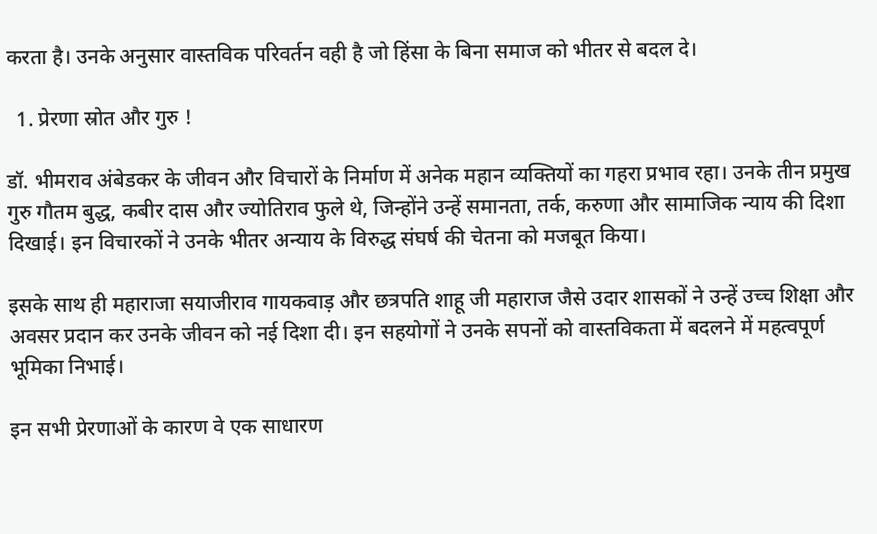करता है। उनके अनुसार वास्तविक परिवर्तन वही है जो हिंसा के बिना समाज को भीतर से बदल दे।

  1. प्रेरणा स्रोत और गुरु !

डॉ. भीमराव अंबेडकर के जीवन और विचारों के निर्माण में अनेक महान व्यक्तियों का गहरा प्रभाव रहा। उनके तीन प्रमुख गुरु गौतम बुद्ध, कबीर दास और ज्योतिराव फुले थे, जिन्होंने उन्हें समानता, तर्क, करुणा और सामाजिक न्याय की दिशा दिखाई। इन विचारकों ने उनके भीतर अन्याय के विरुद्ध संघर्ष की चेतना को मजबूत किया।

इसके साथ ही महाराजा सयाजीराव गायकवाड़ और छत्रपति शाहू जी महाराज जैसे उदार शासकों ने उन्हें उच्च शिक्षा और अवसर प्रदान कर उनके जीवन को नई दिशा दी। इन सहयोगों ने उनके सपनों को वास्तविकता में बदलने में महत्वपूर्ण भूमिका निभाई।

इन सभी प्रेरणाओं के कारण वे एक साधारण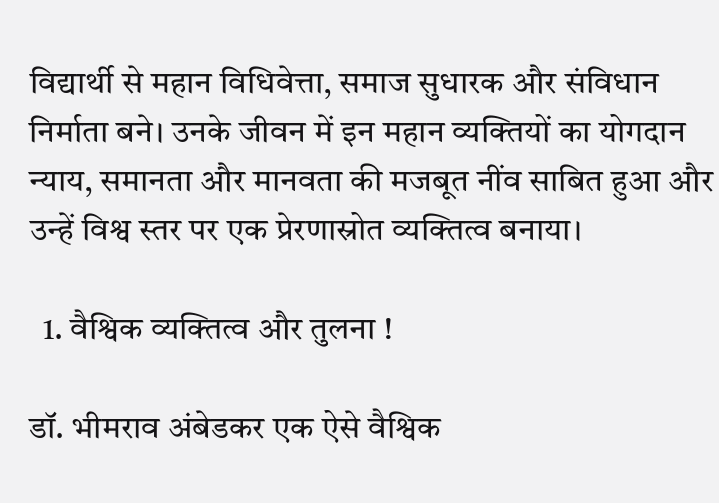विद्यार्थी से महान विधिवेत्ता, समाज सुधारक और संविधान निर्माता बने। उनके जीवन में इन महान व्यक्तियों का योगदान न्याय, समानता और मानवता की मजबूत नींव साबित हुआ और उन्हें विश्व स्तर पर एक प्रेरणास्रोत व्यक्तित्व बनाया।

  1. वैश्विक व्यक्तित्व और तुलना !

डॉ. भीमराव अंबेडकर एक ऐसे वैश्विक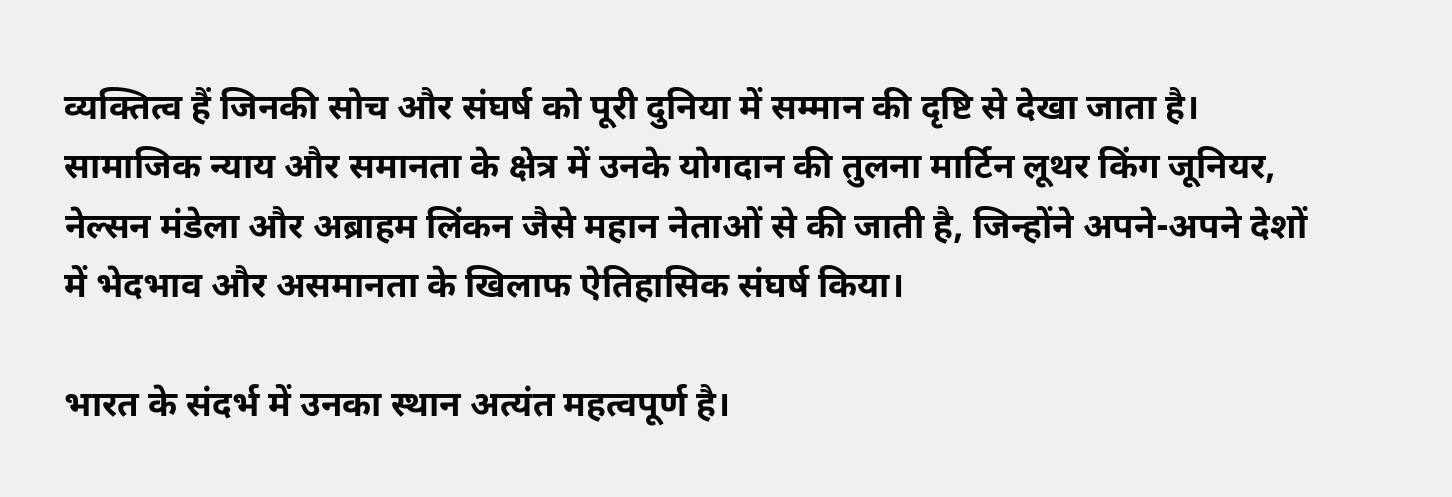व्यक्तित्व हैं जिनकी सोच और संघर्ष को पूरी दुनिया में सम्मान की दृष्टि से देखा जाता है। सामाजिक न्याय और समानता के क्षेत्र में उनके योगदान की तुलना मार्टिन लूथर किंग जूनियर, नेल्सन मंडेला और अब्राहम लिंकन जैसे महान नेताओं से की जाती है, जिन्होंने अपने-अपने देशों में भेदभाव और असमानता के खिलाफ ऐतिहासिक संघर्ष किया।

भारत के संदर्भ में उनका स्थान अत्यंत महत्वपूर्ण है।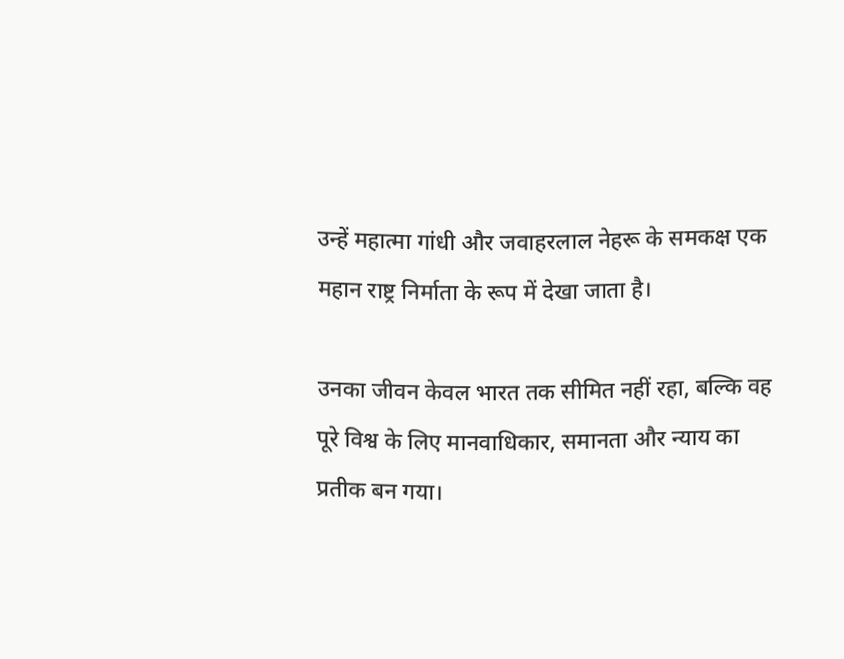उन्हें महात्मा गांधी और जवाहरलाल नेहरू के समकक्ष एक महान राष्ट्र निर्माता के रूप में देखा जाता है।

उनका जीवन केवल भारत तक सीमित नहीं रहा, बल्कि वह पूरे विश्व के लिए मानवाधिकार, समानता और न्याय का प्रतीक बन गया।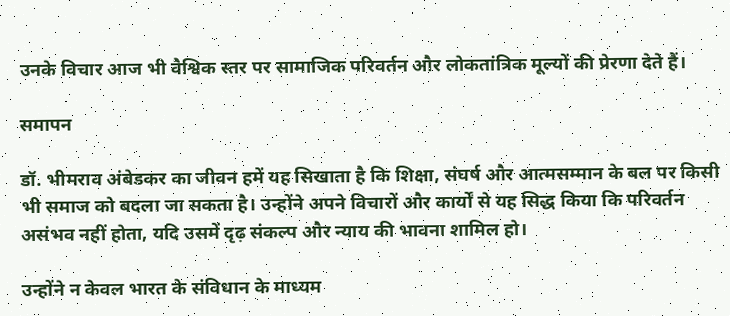उनके विचार आज भी वैश्विक स्तर पर सामाजिक परिवर्तन और लोकतांत्रिक मूल्यों की प्रेरणा देते हैं।

समापन

डॉ. भीमराव अंबेडकर का जीवन हमें यह सिखाता है कि शिक्षा, संघर्ष और आत्मसम्मान के बल पर किसी भी समाज को बदला जा सकता है। उन्होंने अपने विचारों और कार्यों से यह सिद्ध किया कि परिवर्तन असंभव नहीं होता, यदि उसमें दृढ़ संकल्प और न्याय की भावना शामिल हो।

उन्होंने न केवल भारत के संविधान के माध्यम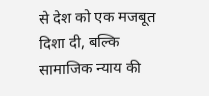से देश को एक मजबूत दिशा दी, बल्कि सामाजिक न्याय की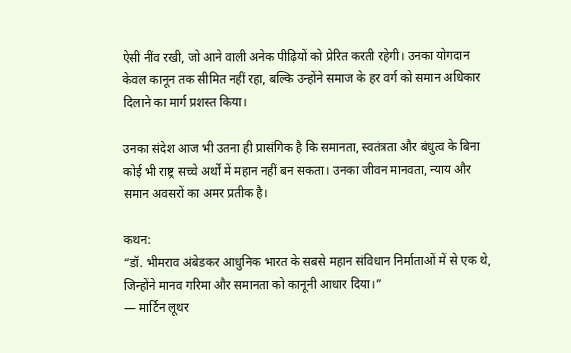ऐसी नींव रखी, जो आने वाली अनेक पीढ़ियों को प्रेरित करती रहेगी। उनका योगदान केवल कानून तक सीमित नहीं रहा, बल्कि उन्होंने समाज के हर वर्ग को समान अधिकार दिलाने का मार्ग प्रशस्त किया।

उनका संदेश आज भी उतना ही प्रासंगिक है कि समानता, स्वतंत्रता और बंधुत्व के बिना कोई भी राष्ट्र सच्चे अर्थों में महान नहीं बन सकता। उनका जीवन मानवता, न्याय और समान अवसरों का अमर प्रतीक है।

कथन:
“डॉ. भीमराव अंबेडकर आधुनिक भारत के सबसे महान संविधान निर्माताओं में से एक थे, जिन्होंने मानव गरिमा और समानता को कानूनी आधार दिया।”
— मार्टिन लूथर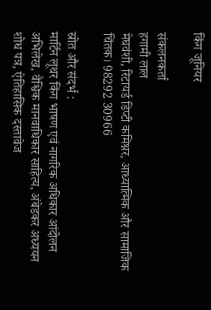किंग जूनियर

संकलनकर्ता
हगामी लाल
मेघवंशी, रिटायर्ड डिप्टी कमिश्नर, आध्यात्मिक और सामाजिक चिंतक। 98292 30966

स्रोत और संदर्भ :
मार्टिन लूथर किंग भाषण एवं नागरिक अधिकार आंदोलन अभिलेख, वैश्विक मानवाधिकार साहित्य, अंबेडकर अध्ययन शोध पत्र, ऐतिहासिक दस्तावेज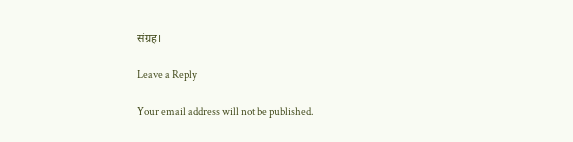संग्रह।

Leave a Reply

Your email address will not be published.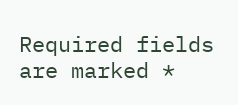Required fields are marked *